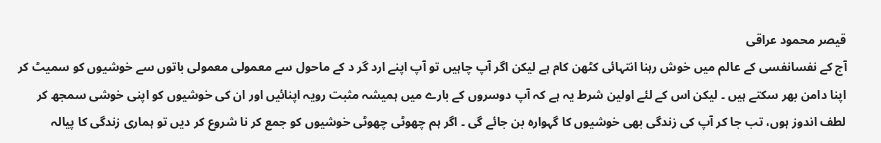قیصر محمود عراقی
آج کے نفسانفسی کے عالم میں خوش رہنا انتہائی کٹھن کام ہے لیکن اگر آپ چاہیں تو آپ اپنے ارد گر د کے ماحول سے معمولی معمولی باتوں سے خوشیوں کو سمیٹ کر اپنا دامن بھر سکتے ہیں ۔ لیکن اس کے لئے اولین شرط یہ ہے کہ آپ دوسروں کے بارے میں ہمیشہ مثبت رویہ اپنائیں اور ان کی خوشیوں کو اپنی خوشی سمجھ کر لطف اندوز ہوں، تب جا کر آپ کی زندگی بھی خوشیوں کا گہوارہ بن جائے گی ۔ اگر ہم چھوٹی چھوٹی خوشیوں کو جمع کر نا شروع کر دیں تو ہماری زندگی کا پیالہ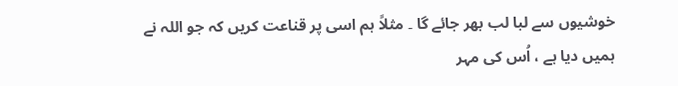خوشیوں سے لبا لب بھر جائے گا ۔ مثلاً ہم اسی پر قناعت کریں کہ جو اللہ نے ہمیں دیا ہے ، اُس کی مہر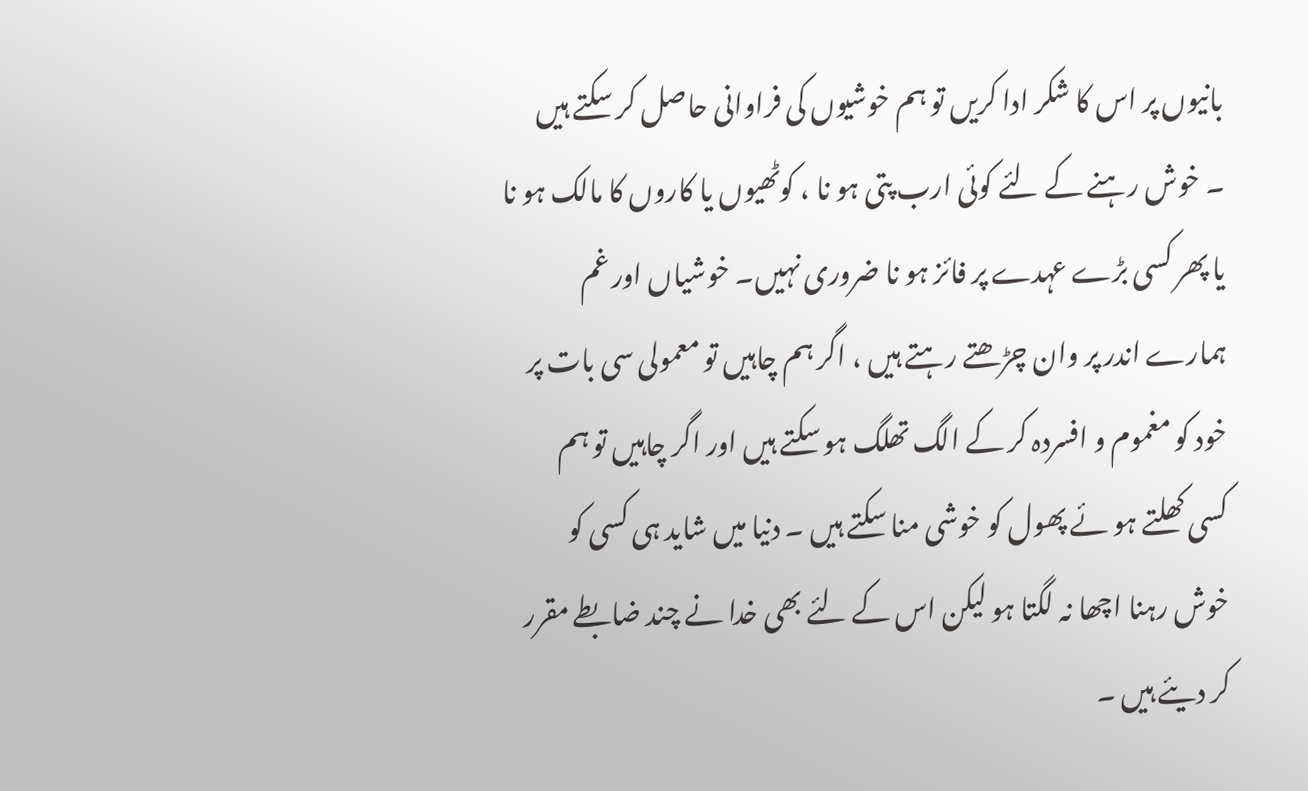بانیوں پر اس کا شکر ادا کریں تو ہم خوشیوں کی فراوانی حاصل کر سکتے ہیں ۔ خوش رہنے کے لئے کوئی ارب پتی ہو نا ، کوٹھیوں یا کاروں کا مالک ہو نا یا پھر کسی بڑے عہدے پر فائز ہو نا ضروری نہیں۔ خوشیاں اور غم ہمارے اندر پر وان چڑھتے رہتے ہیں ، اگر ہم چاہیں تو معمولی سی بات پر خود کو مغموم و افسردہ کر کے الگ تھلگ ہو سکتے ہیں اور اگر چاہیں تو ہم کسی کھلتے ہو ئے پھول کو خوشی منا سکتے ہیں ۔ دنیا میں شاید ہی کسی کو خوش رہنا اچھا نہ لگتا ہو لیکن اس کے لئے بھی خدا نے چند ضابطے مقرر کر دیئے ہیں ۔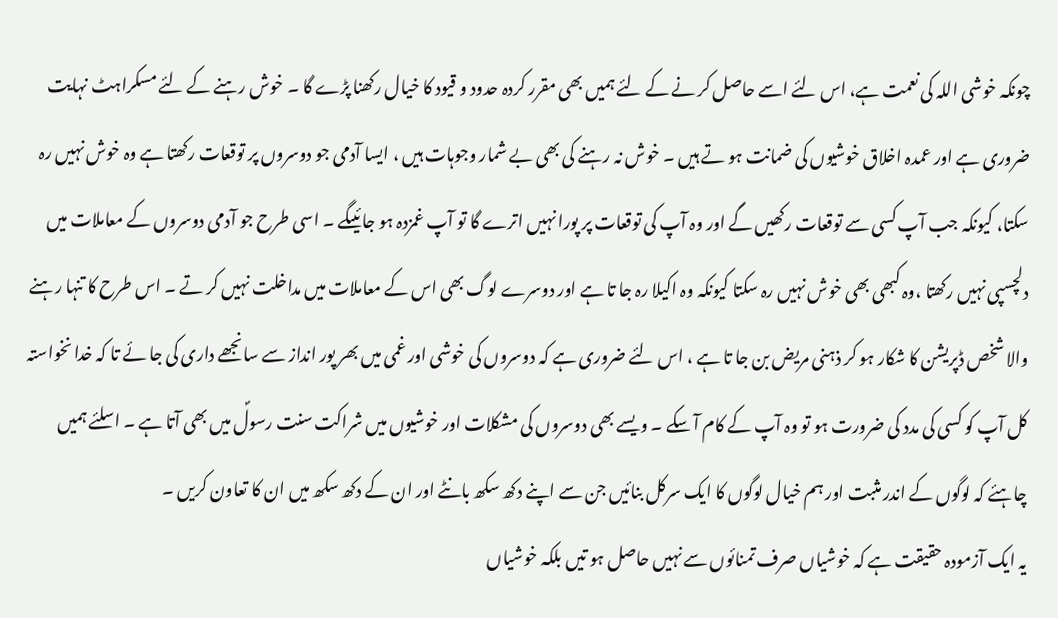چونکہ خوشی اللہ کی نعمت ہے، اس لئے اسے حاصل کر نے کے لئے ہمیں بھی مقرر کردہ حدود و قیود کا خیال رکھنا پڑے گا ۔ خوش رہنے کے لئے مسکراہٹ نہایت ضروری ہے اور عمدہ اخلاق خوشیوں کی ضمانت ہو تے ہیں ۔ خوش نہ رہنے کی بھی بے شمار وجوہات ہیں ، ایسا آدمی جو دوسروں پر توقعات رکھتا ہے وہ خوش نہیں رہ سکتا، کیونکہ جب آپ کسی سے توقعات رکھیں گے اور وہ آپ کی توقعات پر پورا نہیں اترے گا تو آپ غمزدہ ہو جائیںگے ۔ اسی طرح جو آدمی دوسروں کے معاملات میں دلچسپی نہیں رکھتا ،وہ کبھی بھی خوش نہیں رہ سکتا کیونکہ وہ اکیلا رہ جا تا ہے اور دوسرے لوگ بھی اس کے معاملات میں مداخلت نہیں کر تے ۔ اس طرح کا تنہا رہنے والا شخص ڈپریشن کا شکار ہو کر ذہنی مریض بن جا تا ہے ، اس لئے ضروری ہے کہ دوسروں کی خوشی اور غمی میں بھر پور انداز سے سانجھے داری کی جا ئے تا کہ خدا نخواستہ کل آپ کو کسی کی مدد کی ضرورت ہو تو وہ آپ کے کام آ سکے ۔ ویسے بھی دوسروں کی مشکلات اور خوشیوں میں شراکت سنت رسولؐ میں بھی آتا ہے ۔ اسلئے ہمیں چاہئے کہ لوگوں کے اندر مثبت اور ہم خیال لوگوں کا ایک سرکل بنائیں جن سے اپنے دکھ سکھ بانٹے اور ان کے دکھ سکھ میں ان کا تعاون کریں ۔
یہ ایک آزمودہ حقیقت ہے کہ خوشیاں صرف تمنائوں سے نہیں حاصل ہو تیں بلکہ خوشیاں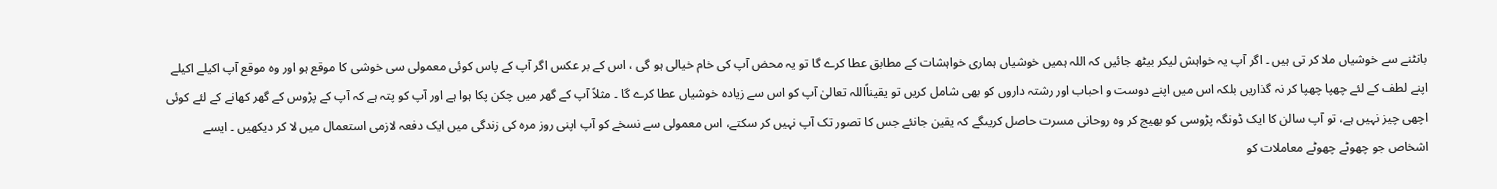بانٹنے سے خوشیاں ملا کر تی ہیں ۔ اگر آپ یہ خواہش لیکر بیٹھ جائیں کہ اللہ ہمیں خوشیاں ہماری خواہشات کے مطابق عطا کرے گا تو یہ محض آپ کی خام خیالی ہو گی ، اس کے بر عکس اگر آپ کے پاس کوئی معمولی سی خوشی کا موقع ہو اور وہ موقع آپ اکیلے اکیلے اپنے لطف کے لئے چھپا چھپا کر نہ گذاریں بلکہ اس میں اپنے دوست و احباب اور رشتہ داروں کو بھی شامل کریں تو یقیناًاللہ تعالیٰ آپ کو اس سے زیادہ خوشیاں عطا کرے گا ۔ مثلاً آپ کے گھر میں چکن پکا ہوا ہے اور آپ کو پتہ ہے کہ آپ کے پڑوس کے گھر کھانے کے لئے کوئی اچھی چیز نہیں ہے، تو آپ سالن کا ایک ڈونگہ پڑوسی کو بھیج کر وہ روحانی مسرت حاصل کریںگے کہ یقین جانئے جس کا تصور تک آپ نہیں کر سکتے، اس معمولی سے نسخے کو آپ اپنی روز مرہ کی زندگی میں ایک دفعہ لازمی استعمال میں لا کر دیکھیں ۔ ایسے اشخاص جو چھوٹے چھوٹے معاملات کو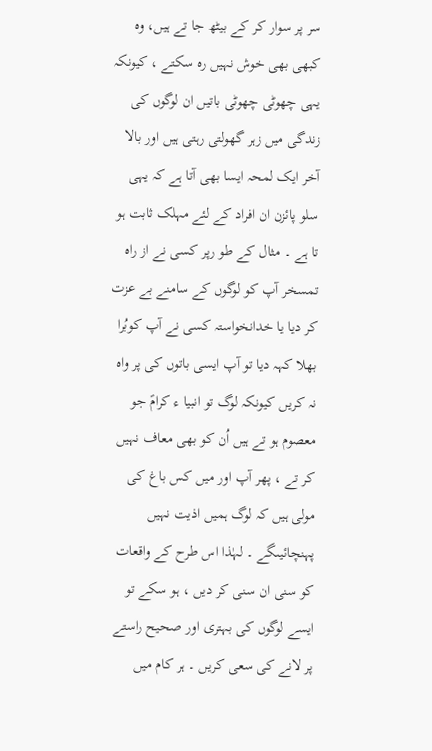سر پر سوار کر کے بیٹھ جا تے ہیں، وہ کبھی بھی خوش نہیں رہ سکتے ، کیونکہ یہی چھوٹی چھوٹی باتیں ان لوگوں کی زندگی میں زہر گھولتی رہتی ہیں اور بالا آخر ایک لمحہ ایسا بھی آتا ہے کہ یہی سلو پائزن ان افراد کے لئے مہلک ثابت ہو تا ہے ۔ مثال کے طو رپر کسی نے از راہ تمسخر آپ کو لوگوں کے سامنے بے عزت کر دیا یا خدانخواستہ کسی نے آپ کوبُرا بھلا کہہ دیا تو آپ ایسی باتوں کی پر واہ نہ کریں کیونکہ لوگ تو انبیا ء کرامؑ جو معصوم ہو تے ہیں اُن کو بھی معاف نہیں کر تے ، پھر آپ اور میں کس باغ کی مولی ہیں کہ لوگ ہمیں اذیت نہیں پہنچائیںگے ۔ لہٰذا اس طرح کے واقعات کو سنی ان سنی کر دیں ، ہو سکے تو ایسے لوگوں کی بہتری اور صحیح راستے پر لانے کی سعی کریں ۔ ہر کام میں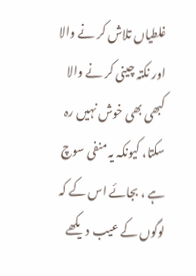غلطیاں تلاش کر نے والا اور نکتہ چینی کر نے والا کبھی بھی خوش نہیں رہ سکتا، کیونکہ یہ منفی سوچ ہے ، بجائے اس کے کہ لوگوں کے عیب دیکھے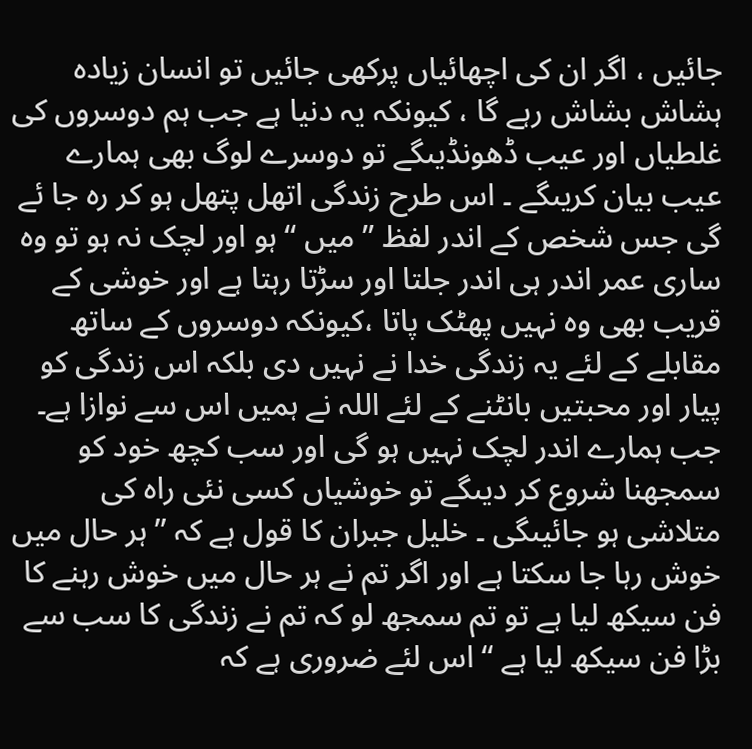جائیں ، اگر ان کی اچھائیاں پرکھی جائیں تو انسان زیادہ ہشاش بشاش رہے گا ، کیونکہ یہ دنیا ہے جب ہم دوسروں کی غلطیاں اور عیب ڈھونڈیںگے تو دوسرے لوگ بھی ہمارے عیب بیان کریںگے ۔ اس طرح زندگی اتھل پتھل ہو کر رہ جا ئے گی جس شخص کے اندر لفظ ’’ میں ‘‘ ہو اور لچک نہ ہو تو وہ ساری عمر اندر ہی اندر جلتا اور سڑتا رہتا ہے اور خوشی کے قریب بھی وہ نہیں پھٹک پاتا ،کیونکہ دوسروں کے ساتھ مقابلے کے لئے یہ زندگی خدا نے نہیں دی بلکہ اس زندگی کو پیار اور محبتیں بانٹنے کے لئے اللہ نے ہمیں اس سے نوازا ہے۔ جب ہمارے اندر لچک نہیں ہو گی اور سب کچھ خود کو سمجھنا شروع کر دیںگے تو خوشیاں کسی نئی راہ کی متلاشی ہو جائیںگی ۔ خلیل جبران کا قول ہے کہ ’’ ہر حال میں خوش رہا جا سکتا ہے اور اگر تم نے ہر حال میں خوش رہنے کا فن سیکھ لیا ہے تو تم سمجھ لو کہ تم نے زندگی کا سب سے بڑا فن سیکھ لیا ہے ‘‘ اس لئے ضروری ہے کہ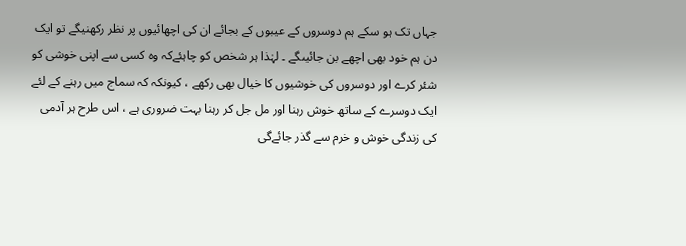جہاں تک ہو سکے ہم دوسروں کے عیبوں کے بجائے ان کی اچھائیوں پر نظر رکھنیگے تو ایک دن ہم خود بھی اچھے بن جائیںگے ۔ لہٰذا ہر شخص کو چاہئےکہ وہ کسی سے اپنی خوشی کو شئر کرے اور دوسروں کی خوشیوں کا خیال بھی رکھے ، کیونکہ کہ سماج میں رہنے کے لئے ایک دوسرے کے ساتھ خوش رہنا اور مل جل کر رہنا بہت ضروری ہے ، اس طرح ہر آدمی کی زندگی خوش و خرم سے گذر جائےگی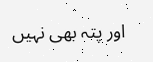اور پتہ بھی نہیں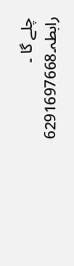چلے گا ۔
رابطہ۔6291697668